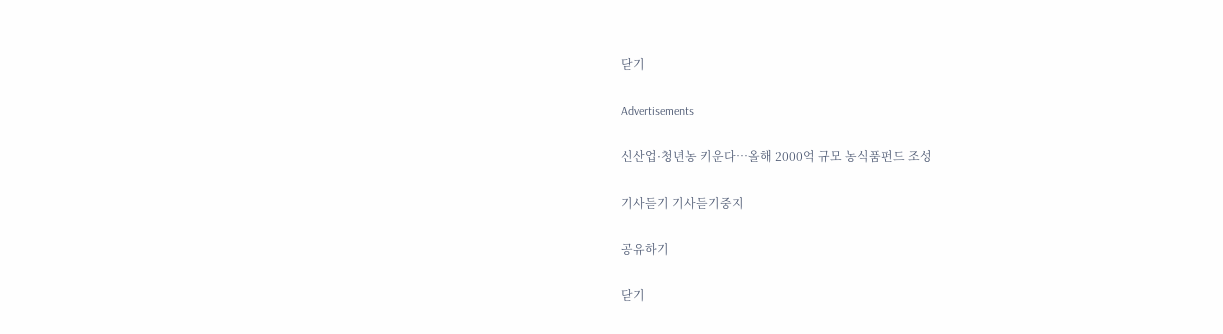닫기

Advertisements

신산업·청년농 키운다…올해 2000억 규모 농식품펀드 조성

기사듣기 기사듣기중지

공유하기

닫기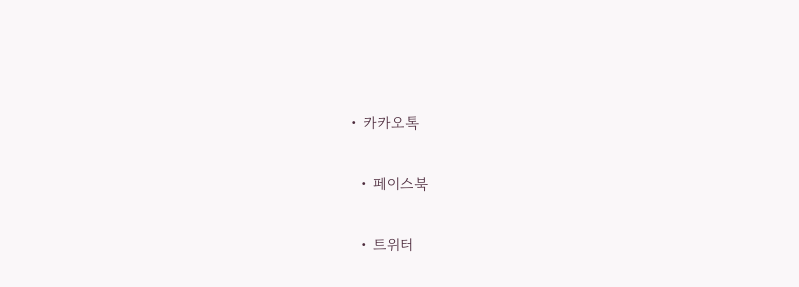• 카카오톡

  • 페이스북

  • 트위터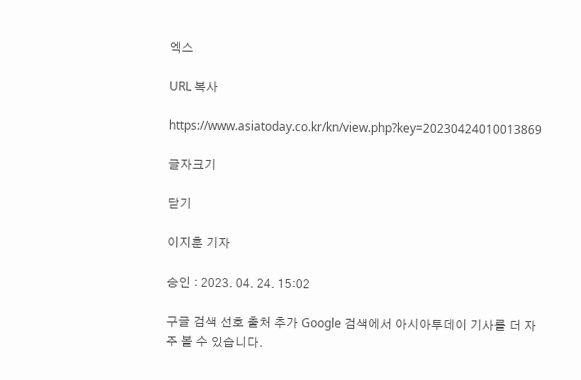엑스

URL 복사

https://www.asiatoday.co.kr/kn/view.php?key=20230424010013869

글자크기

닫기

이지훈 기자

승인 : 2023. 04. 24. 15:02

구글 검색 선호 출처 추가 Google 검색에서 아시아투데이 기사를 더 자주 볼 수 있습니다.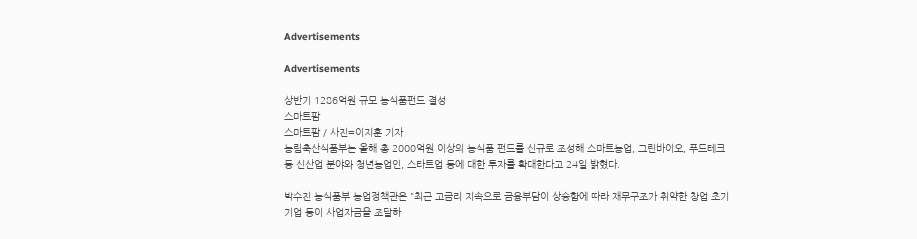Advertisements

Advertisements

상반기 1286억원 규모 농식품펀드 결성
스마트팜
스마트팜 / 사진=이지훈 기자
농림축산식품부는 올해 총 2000억원 이상의 농식품 펀드를 신규로 조성해 스마트농업, 그린바이오, 푸드테크 등 신산업 분야와 청년농업인, 스타트업 등에 대한 투자를 확대한다고 24일 밝혔다.

박수진 농식품부 농업정책관은 "최근 고금리 지속으로 금융부담이 상승함에 따라 재무구조가 취약한 창업 초기 기업 등이 사업자금을 조달하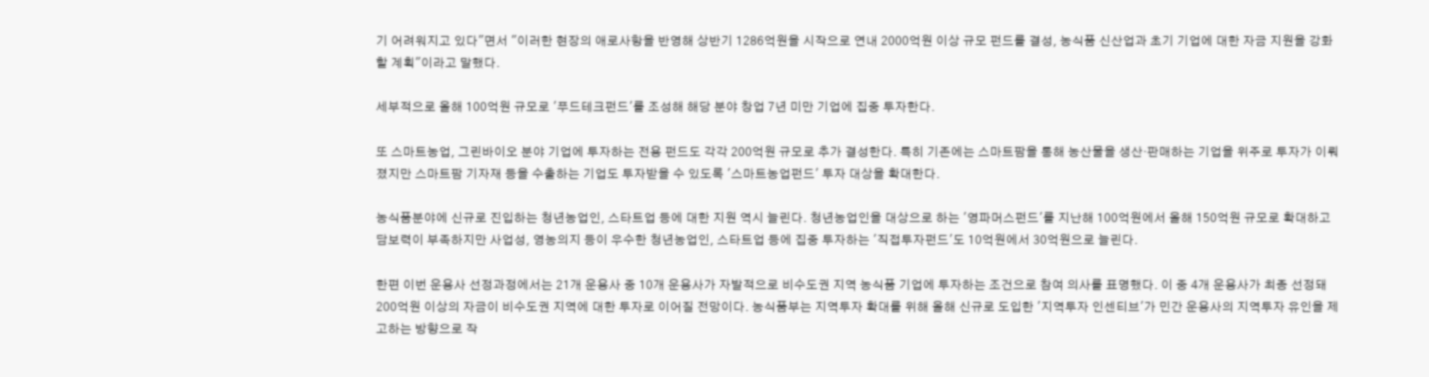기 어려워지고 있다"면서 "이러한 현장의 애로사항을 반영해 상반기 1286억원을 시작으로 연내 2000억원 이상 규모 펀드를 결성, 농식품 신산업과 초기 기업에 대한 자금 지원을 강화할 계획"이라고 말했다.

세부적으로 올해 100억원 규모로 '푸드테크펀드'를 조성해 해당 분야 창업 7년 미만 기업에 집중 투자한다.

또 스마트농업, 그린바이오 분야 기업에 투자하는 전용 펀드도 각각 200억원 규모로 추가 결성한다. 특히 기존에는 스마트팜을 통해 농산물을 생산·판매하는 기업을 위주로 투자가 이뤄졌지만 스마트팜 기자재 등을 수출하는 기업도 투자받을 수 있도록 '스마트농업펀드' 투자 대상을 확대한다.

농식품분야에 신규로 진입하는 청년농업인, 스타트업 등에 대한 지원 역시 늘린다. 청년농업인을 대상으로 하는 '영파머스펀드'를 지난해 100억원에서 올해 150억원 규모로 확대하고 담보력이 부족하지만 사업성, 영농의지 등이 우수한 청년농업인, 스타트업 등에 집중 투자하는 '직접투자펀드'도 10억원에서 30억원으로 늘린다.

한편 이번 운용사 선정과정에서는 21개 운용사 중 10개 운용사가 자발적으로 비수도권 지역 농식품 기업에 투자하는 조건으로 참여 의사를 표명했다. 이 중 4개 운용사가 최종 선정돼 200억원 이상의 자금이 비수도권 지역에 대한 투자로 이어질 전망이다. 농식품부는 지역투자 확대를 위해 올해 신규로 도입한 '지역투자 인센티브'가 민간 운용사의 지역투자 유인을 제고하는 방향으로 작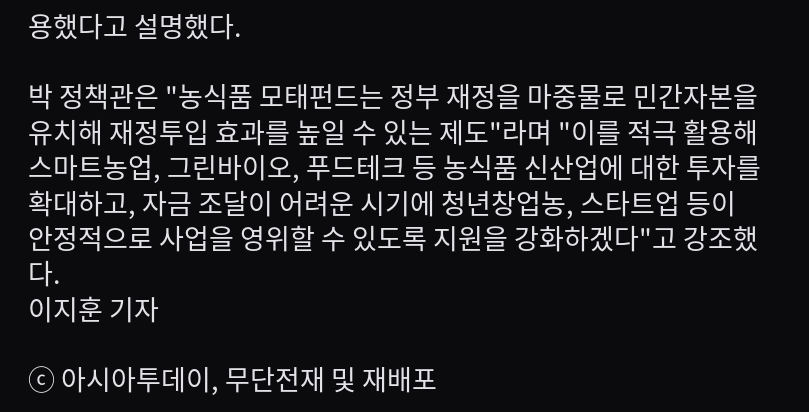용했다고 설명했다.

박 정책관은 "농식품 모태펀드는 정부 재정을 마중물로 민간자본을 유치해 재정투입 효과를 높일 수 있는 제도"라며 "이를 적극 활용해 스마트농업, 그린바이오, 푸드테크 등 농식품 신산업에 대한 투자를 확대하고, 자금 조달이 어려운 시기에 청년창업농, 스타트업 등이 안정적으로 사업을 영위할 수 있도록 지원을 강화하겠다"고 강조했다.
이지훈 기자

ⓒ 아시아투데이, 무단전재 및 재배포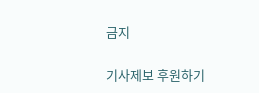금지

기사제보 후원하기